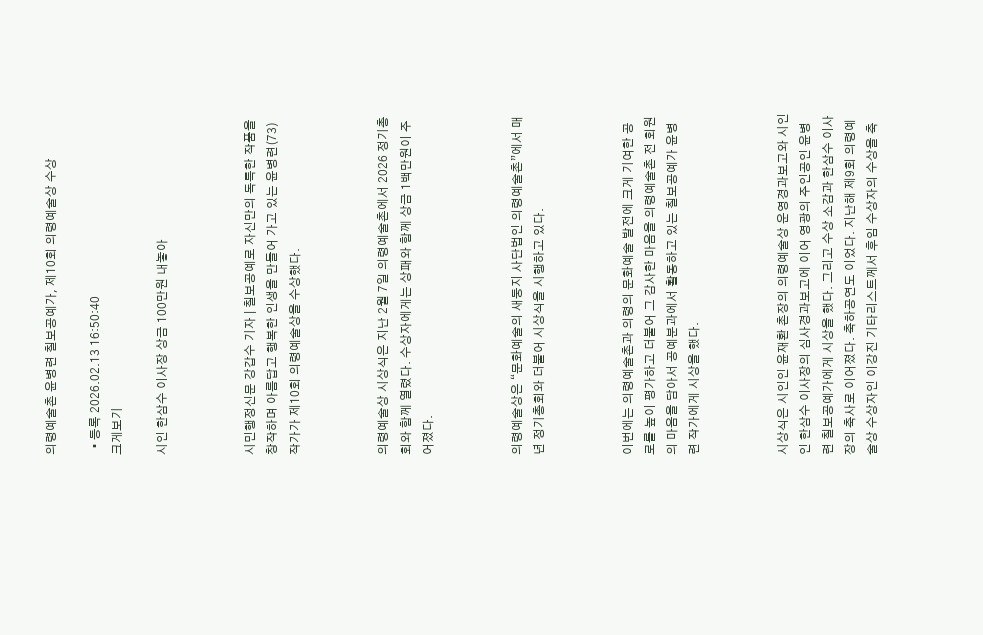의령예술촌 윤병련 칠보공예가, 제10회 의령예술상 수상

  • 등록 2026.02.13 16:50:40
크게보기

시인 한삼수 이사장 상금 100만원 내놓아



시민행정신문 강갑수 기자 | 칠보공예로 자신만의 독특한 작품을 창작하며 아름답고 행복한 인생을 만들어 가고 있는 윤병련(73) 작가가 제10회 의령예술상을 수상했다.



의령예술상 시상식은 지난 2월 7일 의령예술촌에서 2026 정기총회와 함께 열렸다. 수상자에게는 상패와 함께 상금 1백만원이 주어졌다.



의령예술상은 “문화예술의 새둥지 사단법인 의령예술촌”에서 매년 정기총회와 더불어 시상식을 시행하고 있다.



이번에는 의령예술촌과 의령의 문화예술 발전에 크게 기여한 공로를 높이 평가하고 더불어 그 감사한 마음을 의령예술촌 전 회원의 마음을 담아서 공예분과에서 활동하고 있는 칠보공예가 윤병련 작가에게 시상을 했다.



시상식은 시인인 윤재환 촌장의 의령예술상 운영경과보고와 시인인 한삼수 이사장의 심사경과보고에 이어 영광의 주인공인 윤병련 칠보공예가에게 시상을 했다. 그리고 수상 소감과 한삼수 이사장의 축사로 이어졌다. 축하공연도 이었다. 지난해 제9회 의령예술상 수상자인 이강진 기타리스트께서 후임 수상자의 수상을 축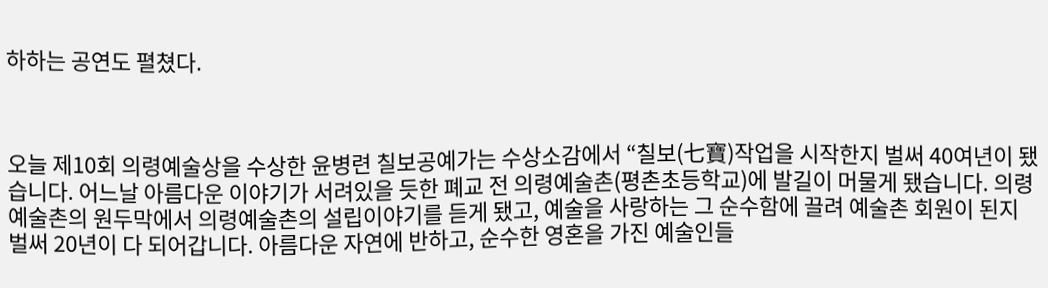하하는 공연도 펼쳤다.



오늘 제10회 의령예술상을 수상한 윤병련 칠보공예가는 수상소감에서 “칠보(七寶)작업을 시작한지 벌써 40여년이 됐습니다. 어느날 아름다운 이야기가 서려있을 듯한 폐교 전 의령예술촌(평촌초등학교)에 발길이 머물게 됐습니다. 의령예술촌의 원두막에서 의령예술촌의 설립이야기를 듣게 됐고, 예술을 사랑하는 그 순수함에 끌려 예술촌 회원이 된지 벌써 20년이 다 되어갑니다. 아름다운 자연에 반하고, 순수한 영혼을 가진 예술인들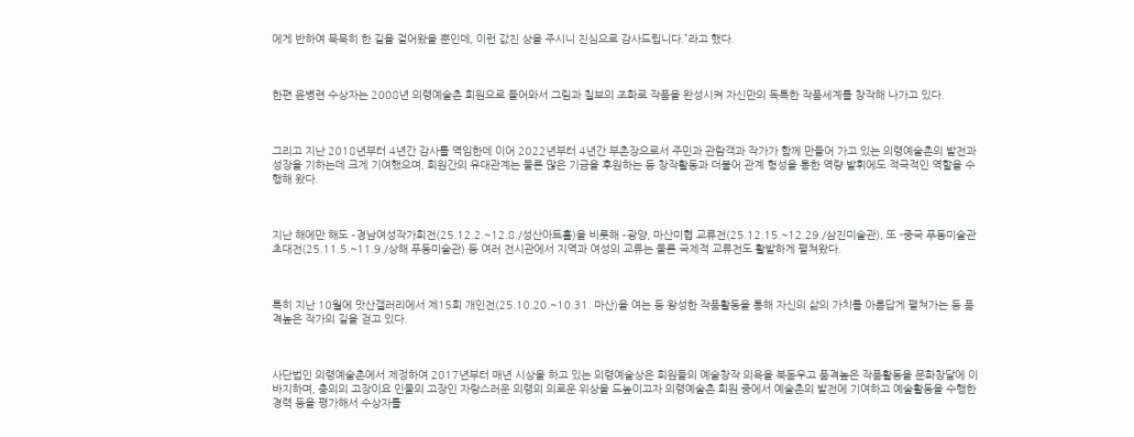에게 반하여 묵묵히 한 길을 걸어왔을 뿐인데, 이런 값진 상을 주시니 진심으로 감사드립니다.”라고 했다.



한편 윤병련 수상자는 2008년 의령예술촌 회원으로 들어와서 그림과 칠보의 조화로 작품을 완성시켜 자신만의 독특한 작품세계를 창작해 나가고 있다.



그리고 지난 2018년부터 4년간 감사를 역임한데 이어 2022년부터 4년간 부촌장으로서 주민과 관람객과 작가가 함께 만들어 가고 있는 의령예술촌의 발전과 성장을 기하는데 크게 기여했으며, 회원간의 유대관계는 물론 많은 기금을 후원하는 등 창작활동과 더불어 관계 형성을 통한 역량 발휘에도 적극적인 역할을 수행해 왔다.



지난 해에만 해도 –경남여성작가회전(25.12.2.~12.8./성산아트홀)을 비롯해 –광양, 마산미협 교류전(25.12.15.~12.29./삼진미술관), 또 -중국 푸동미술관 초대전(25.11.5.~11.9./상해 푸동미술관) 등 여러 전시관에서 지역과 여성의 교류는 물론 국제적 교류전도 활발하게 펼쳐왔다.



특히 지난 10월에 맛산갤러리에서 제15회 개인전(25.10.20.~10.31. 마산)을 여는 등 왕성한 작품활동을 통해 자신의 삶의 가치를 아름답게 펼쳐가는 등 품격높은 작가의 길을 걷고 있다.



사단법인 의령예술촌에서 제정하여 2017년부터 매년 시상을 하고 있는 의령예술상은 회원들의 예술창작 의욕을 북돋우고 품격높은 작품활동을 문화창달에 이바지하며, 충의의 고장이요 인물의 고장인 자랑스러운 의령의 의로운 위상을 드높이고자 의령예술촌 회원 중에서 예술촌의 발전에 기여하고 예술활동을 수행한 경력 등을 평가해서 수상자를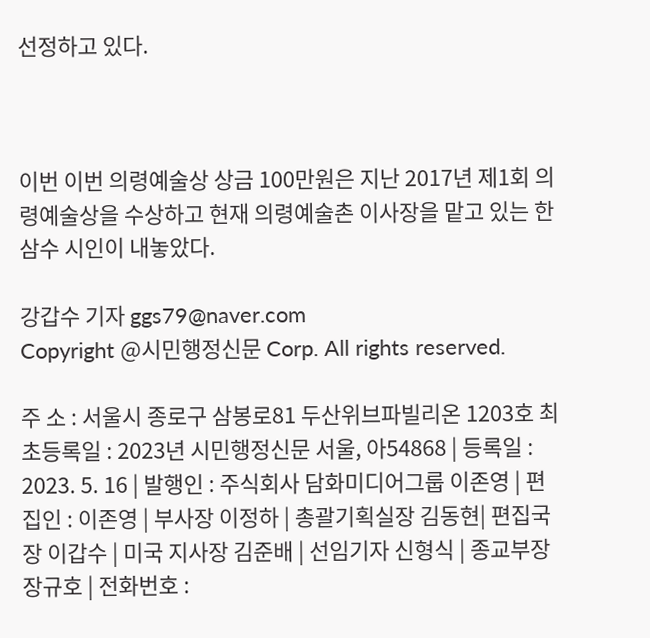선정하고 있다.



이번 이번 의령예술상 상금 100만원은 지난 2017년 제1회 의령예술상을 수상하고 현재 의령예술촌 이사장을 맡고 있는 한삼수 시인이 내놓았다.

강갑수 기자 ggs79@naver.com
Copyright @시민행정신문 Corp. All rights reserved.

주 소 : 서울시 종로구 삼봉로81 두산위브파빌리온 1203호 최초등록일 : 2023년 시민행정신문 서울, 아54868 | 등록일 : 2023. 5. 16 | 발행인 : 주식회사 담화미디어그룹 이존영 | 편집인 : 이존영 | 부사장 이정하 | 총괄기획실장 김동현| 편집국장 이갑수 | 미국 지사장 김준배 | 선임기자 신형식 | 종교부장 장규호 | 전화번호 :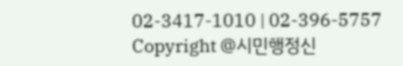02-3417-1010 | 02-396-5757 Copyright @시민행정신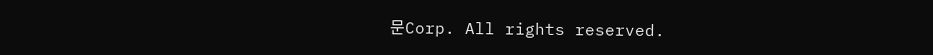문Corp. All rights reserved.